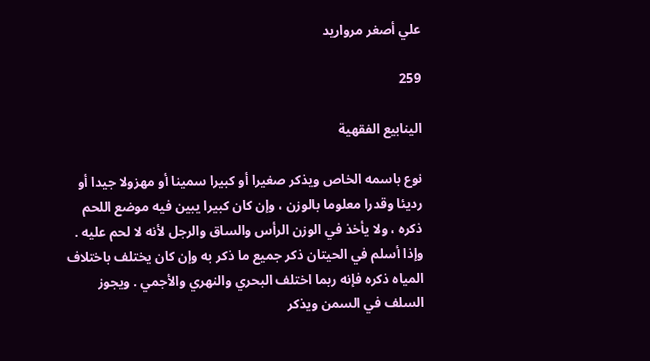علي أصغر مرواريد

259

الينابيع الفقهية

نوع باسمه الخاص ويذكر صغيرا أو كبيرا سمينا أو مهزولا جيدا أو رديئا وقدرا معلوما بالوزن ، وإن كان كبيرا يبين فيه موضع اللحم ذكره ، ولا يأخذ في الوزن الرأس والساق والرجل لأنه لا لحم عليه . وإذا أسلم في الحيتان ذكر جميع ما ذكر به وإن كان يختلف باختلاف المياه ذكره فإنه ربما اختلف البحري والنهري والأجمي . ويجوز السلف في السمن ويذكر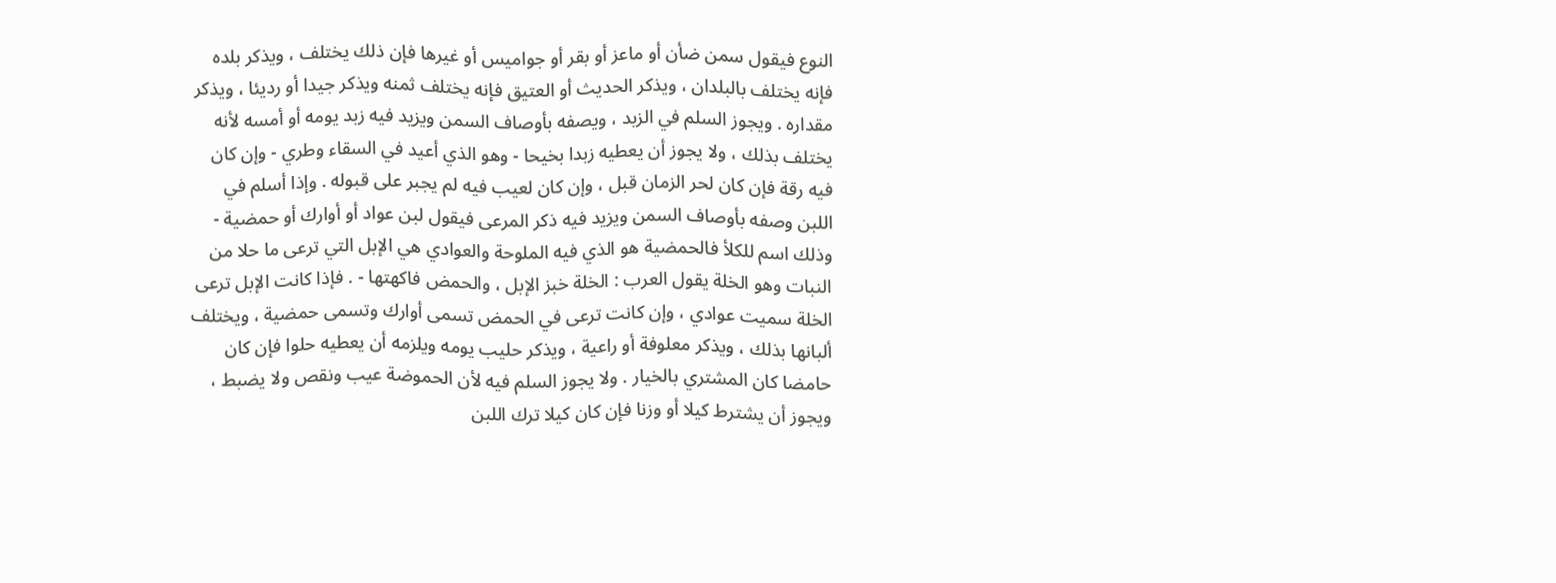النوع فيقول سمن ضأن أو ماعز أو بقر أو جواميس أو غيرها فإن ذلك يختلف ، ويذكر بلده فإنه يختلف بالبلدان ، ويذكر الحديث أو العتيق فإنه يختلف ثمنه ويذكر جيدا أو رديئا ، ويذكر مقداره . ويجوز السلم في الزبد ، ويصفه بأوصاف السمن ويزيد فيه زبد يومه أو أمسه لأنه يختلف بذلك ، ولا يجوز أن يعطيه زبدا بخيحا - وهو الذي أعيد في السقاء وطري - وإن كان فيه رقة فإن كان لحر الزمان قبل ، وإن كان لعيب فيه لم يجبر على قبوله . وإذا أسلم في اللبن وصفه بأوصاف السمن ويزيد فيه ذكر المرعى فيقول لبن عواد أو أوارك أو حمضية - وذلك اسم للكلأ فالحمضية هو الذي فيه الملوحة والعوادي هي الإبل التي ترعى ما حلا من النبات وهو الخلة يقول العرب : الخلة خبز الإبل ، والحمض فاكهتها - . فإذا كانت الإبل ترعى الخلة سميت عوادي ، وإن كانت ترعى في الحمض تسمى أوارك وتسمى حمضية ، ويختلف ألبانها بذلك ، ويذكر معلوفة أو راعية ، ويذكر حليب يومه ويلزمه أن يعطيه حلوا فإن كان حامضا كان المشتري بالخيار . ولا يجوز السلم فيه لأن الحموضة عيب ونقص ولا يضبط ، ويجوز أن يشترط كيلا أو وزنا فإن كان كيلا ترك اللبن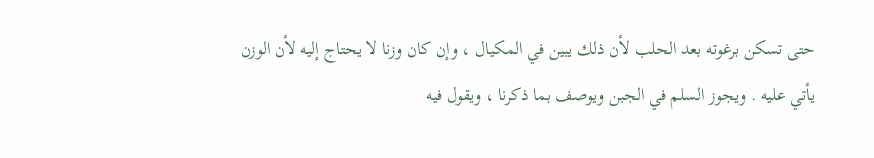حتى تسكن برغوته بعد الحلب لأن ذلك يبين في المكيال ، وإن كان وزنا لا يحتاج إليه لأن الوزن يأتي عليه . ويجوز السلم في الجبن ويوصف بما ذكرنا ، ويقول فيه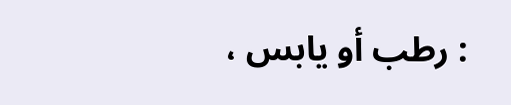: رطب أو يابس ،